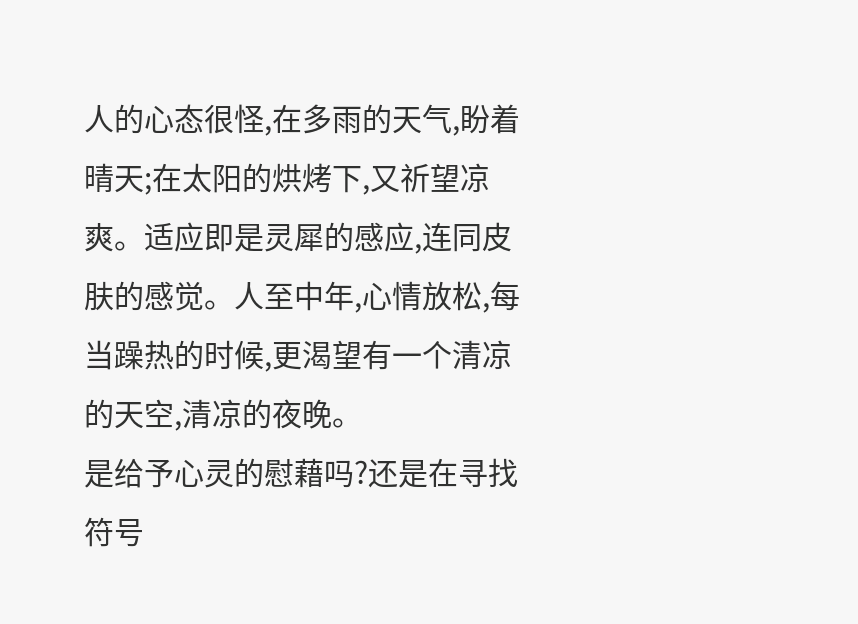人的心态很怪,在多雨的天气,盼着晴天;在太阳的烘烤下,又祈望凉爽。适应即是灵犀的感应,连同皮肤的感觉。人至中年,心情放松,每当躁热的时候,更渴望有一个清凉的天空,清凉的夜晚。
是给予心灵的慰藉吗?还是在寻找符号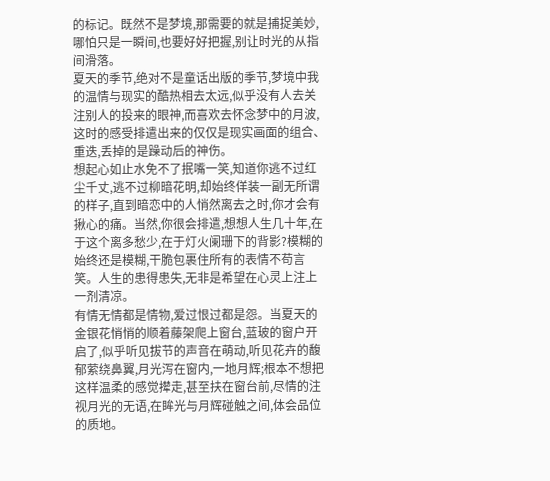的标记。既然不是梦境,那需要的就是捕捉美妙,哪怕只是一瞬间,也要好好把握,别让时光的从指间滑落。
夏天的季节,绝对不是童话出版的季节,梦境中我的温情与现实的酷热相去太远,似乎没有人去关注别人的投来的眼神,而喜欢去怀念梦中的月波,这时的感受排遣出来的仅仅是现实画面的组合、重迭,丢掉的是躁动后的神伤。
想起心如止水免不了抿嘴一笑,知道你逃不过红尘千丈,逃不过柳暗花明,却始终佯装一副无所谓的样子,直到暗恋中的人悄然离去之时,你才会有揪心的痛。当然,你很会排遣,想想人生几十年,在于这个离多愁少,在于灯火阑珊下的背影?模糊的始终还是模糊,干脆包裹住所有的表情不苟言笑。人生的患得患失,无非是希望在心灵上注上一剂清凉。
有情无情都是情物,爱过恨过都是怨。当夏天的金银花悄悄的顺着藤架爬上窗台,蓝玻的窗户开启了,似乎听见拔节的声音在萌动,听见花卉的馥郁萦绕鼻翼,月光泻在窗内,一地月辉;根本不想把这样温柔的感觉撵走,甚至扶在窗台前,尽情的注视月光的无语,在眸光与月辉碰触之间,体会品位的质地。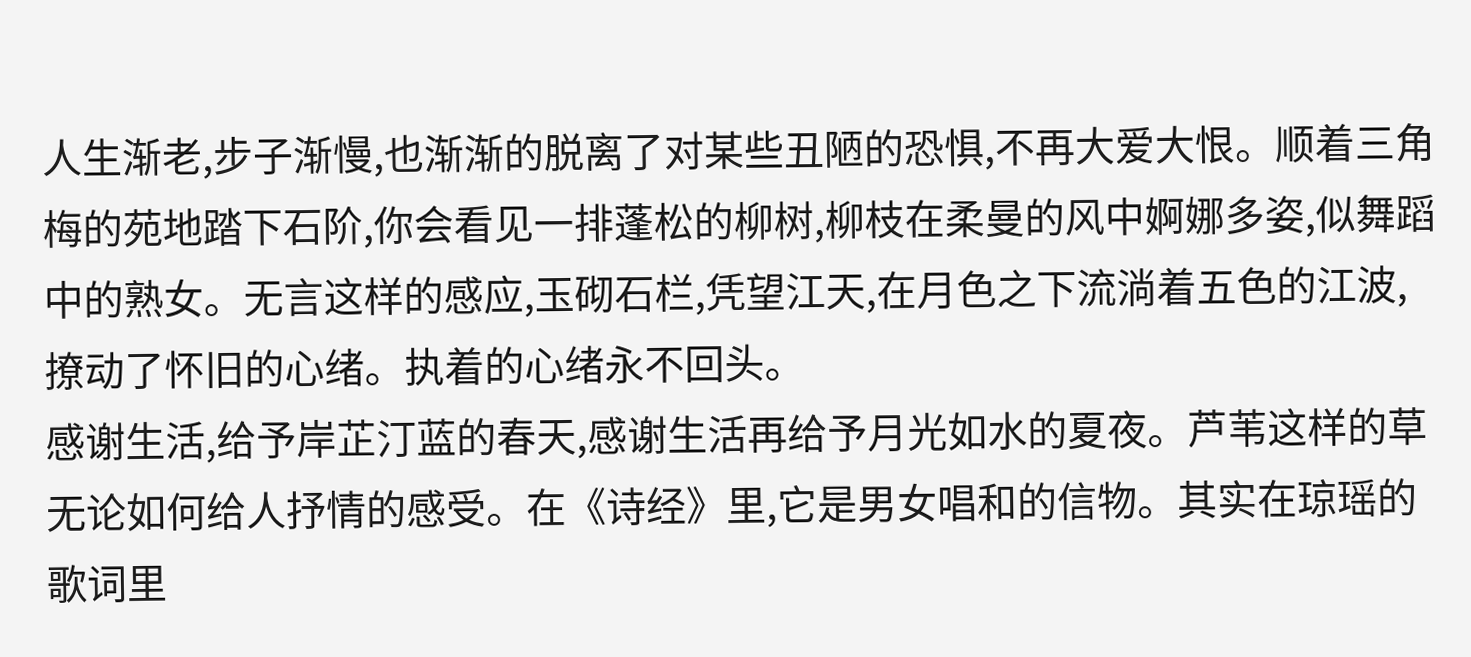人生渐老,步子渐慢,也渐渐的脱离了对某些丑陋的恐惧,不再大爱大恨。顺着三角梅的苑地踏下石阶,你会看见一排蓬松的柳树,柳枝在柔曼的风中婀娜多姿,似舞蹈中的熟女。无言这样的感应,玉砌石栏,凭望江天,在月色之下流淌着五色的江波,撩动了怀旧的心绪。执着的心绪永不回头。
感谢生活,给予岸芷汀蓝的春天,感谢生活再给予月光如水的夏夜。芦苇这样的草无论如何给人抒情的感受。在《诗经》里,它是男女唱和的信物。其实在琼瑶的歌词里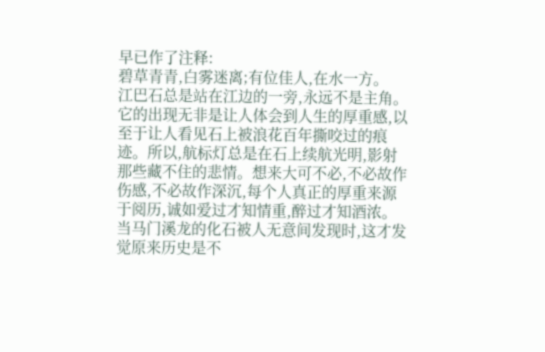早已作了注释:
碧草青青,白雾迷离;有位佳人,在水一方。
江巴石总是站在江边的一旁,永远不是主角。它的出现无非是让人体会到人生的厚重感,以至于让人看见石上被浪花百年撕咬过的痕迹。所以,航标灯总是在石上续航光明,影射那些藏不住的悲情。想来大可不必,不必故作伤感,不必故作深沉,每个人真正的厚重来源于阅历,诚如爱过才知情重,醉过才知酒浓。当马门溪龙的化石被人无意间发现时,这才发觉原来历史是不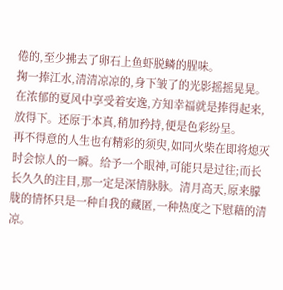倦的,至少拂去了卵石上鱼虾脱鳞的腥味。
掬一捧江水,清清凉凉的,身下皱了的光影摇摇晃晃。在浓郁的夏风中享受着安逸,方知幸福就是捧得起来,放得下。还原于本真,稍加矜持,便是色彩纷呈。
再不得意的人生也有精彩的须臾,如同火柴在即将熄灭时会惊人的一瞬。给予一个眼神,可能只是过往;而长长久久的注目,那一定是深情脉脉。清月高天,原来朦胧的情怀只是一种自我的藏匿,一种热度之下慰藉的清凉。